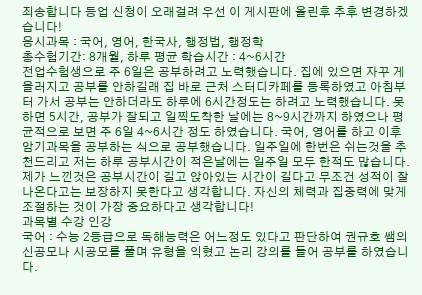죄송합니다 등업 신청이 오래걸려 우선 이 게시판에 올린후 추후 변경하겠습니다!
응시과목 : 국어, 영어, 한국사, 행정법, 행정학
총수험기간: 8개월, 하루 평균 학습시간 : 4~6시간
전업수험생으로 주 6일은 공부하려고 노력했습니다. 집에 있으면 자꾸 게을러지고 공부를 안하길래 집 바로 근처 스터디카페를 등록하였고 아침부터 가서 공부는 안하더라도 하루에 6시간정도는 하려고 노력했습니다. 못하면 5시간, 공부가 잘되고 일찍도착한 날에는 8~9시간까지 하였으나 평균적으로 보면 주 6일 4~6시간 정도 하였습니다. 국어, 영어를 하고 이후 암기과목을 공부하는 식으로 공부했습니다. 일주일에 한번은 쉬는것을 추천드리고 저는 하루 공부시간이 적은날에는 일주일 모두 한적도 많습니다. 제가 느낀것은 공부시간이 길고 앉아있는 시간이 길다고 무조건 성적이 잘 나온다고는 보장하지 못한다고 생각합니다. 자신의 체력과 집중력에 맞게 조절하는 것이 가장 중요하다고 생각합니다!
과목별 수강 인강
국어 : 수능 2등급으로 독해능력은 어느정도 있다고 판단하여 권규호 쌤의 신공모나 시공모를 풀며 유형을 익혔고 논리 강의를 들어 공부를 하였습니다.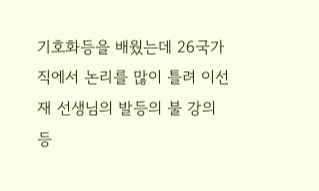기호화등을 배웠는데 26국가직에서 논리를 많이 틀려 이선재 선생님의 발등의 불 강의 등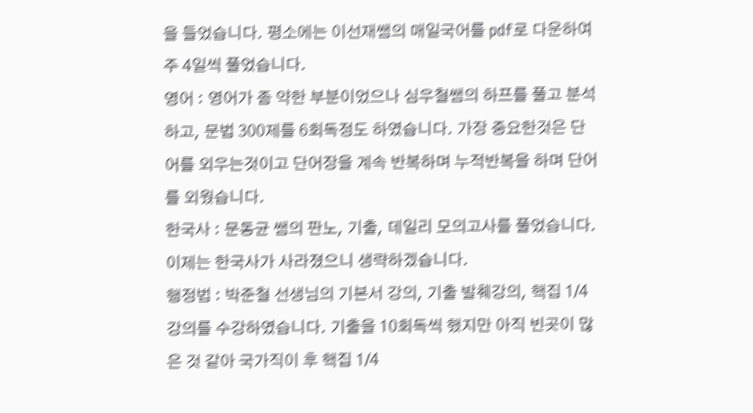을 들었습니다. 평소에는 이선재쌤의 매일국어를 pdf로 다운하여 주 4일씩 풀었습니다.
영어 : 영어가 좀 약한 부분이었으나 심우철쌤의 하프를 풀고 분석하고, 문법 300제를 6회독정도 하였습니다. 가장 중요한것은 단어를 외우는것이고 단어장을 계속 반복하며 누적반복을 하며 단어를 외웠습니다.
한국사 : 문동균 쌤의 판노, 기출, 데일리 모의고사를 풀었습니다. 이제는 한국사가 사라졌으니 생략하겠습니다.
행정법 : 박준철 선생님의 기본서 강의, 기출 발췌강의, 핵집 1/4강의를 수강하였습니다. 기출을 10회독씩 했지만 아직 빈곳이 많은 것 같아 국가직이 후 핵집 1/4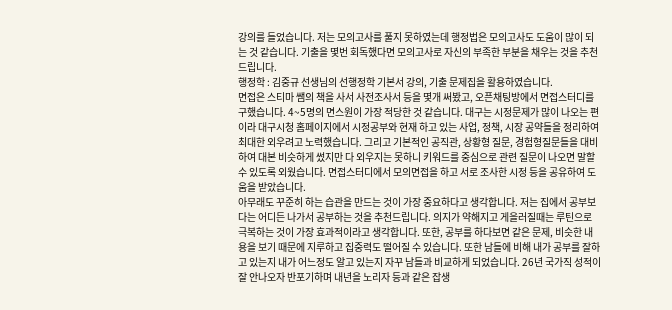강의를 들었습니다. 저는 모의고사를 풀지 못하였는데 행정법은 모의고사도 도움이 많이 되는 것 같습니다. 기출을 몇번 회독했다면 모의고사로 자신의 부족한 부분을 채우는 것을 추천드립니다.
행정학 : 김중규 선생님의 선행정학 기본서 강의, 기출 문제집을 활용하였습니다.
면접은 스티마 쌤의 책을 사서 사전조사서 등을 몇개 써봤고, 오픈채팅방에서 면접스터디를 구했습니다. 4~5명의 면스원이 가장 적당한 것 같습니다. 대구는 시정문제가 많이 나오는 편이라 대구시청 홈페이지에서 시정공부와 현재 하고 있는 사업, 정책, 시장 공약들을 정리하여 최대한 외우려고 노력했습니다. 그리고 기본적인 공직관, 상황형 질문, 경험형질문들을 대비하여 대본 비슷하게 썼지만 다 외우지는 못하니 키워드를 중심으로 관련 질문이 나오면 말할 수 있도록 외웠습니다. 면접스터디에서 모의면접을 하고 서로 조사한 시정 등을 공유하여 도움을 받았습니다.
아무래도 꾸준히 하는 습관을 만드는 것이 가장 중요하다고 생각합니다. 저는 집에서 공부보다는 어디든 나가서 공부하는 것을 추천드립니다. 의지가 약해지고 게을러질때는 루틴으로 극복하는 것이 가장 효과적이라고 생각합니다. 또한, 공부를 하다보면 같은 문제, 비슷한 내용을 보기 때문에 지루하고 집중력도 떨어질 수 있습니다. 또한 남들에 비해 내가 공부를 잘하고 있는지 내가 어느정도 알고 있는지 자꾸 남들과 비교하게 되었습니다. 26년 국가직 성적이 잘 안나오자 반포기하며 내년을 노리자 등과 같은 잡생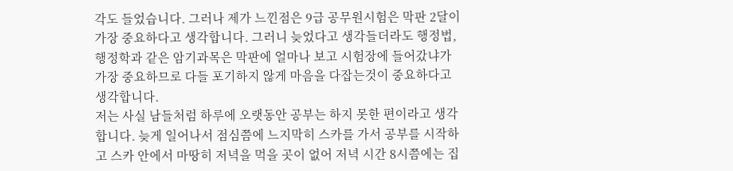각도 들었습니다. 그러나 제가 느낀점은 9급 공무원시험은 막판 2달이 가장 중요하다고 생각합니다. 그러니 늦었다고 생각들더라도 행정법, 행정학과 같은 암기과목은 막판에 얼마나 보고 시험장에 들어갔냐가 가장 중요하므로 다들 포기하지 않게 마음을 다잡는것이 중요하다고 생각합니다.
저는 사실 남들처럼 하루에 오랫동안 공부는 하지 못한 편이라고 생각합니다. 늦게 일어나서 점심쯤에 느지막히 스카를 가서 공부를 시작하고 스카 안에서 마땅히 저녁을 먹을 곳이 없어 저녁 시간 8시쯤에는 집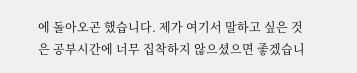에 돌아오곤 했습니다. 제가 여기서 말하고 싶은 것은 공부시간에 너무 집착하지 않으셨으면 좋겠습니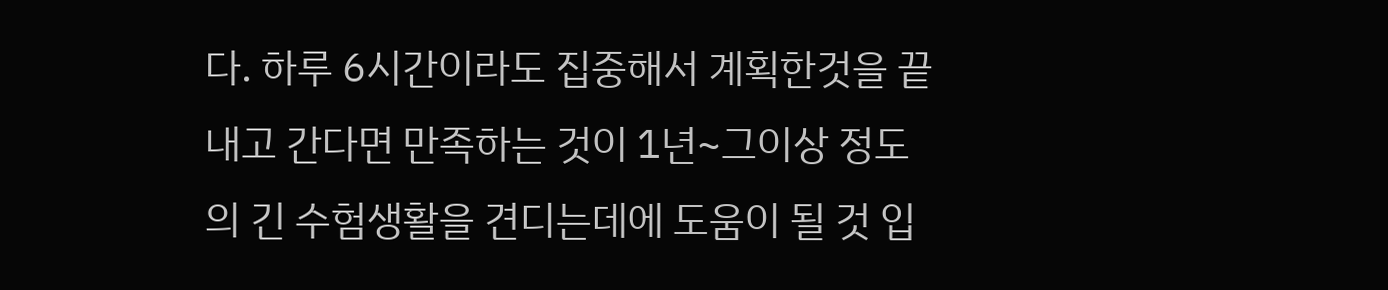다. 하루 6시간이라도 집중해서 계획한것을 끝내고 간다면 만족하는 것이 1년~그이상 정도의 긴 수험생활을 견디는데에 도움이 될 것 입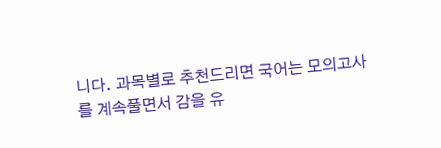니다. 과목별로 추천드리면 국어는 모의고사를 계속풀면서 감을 유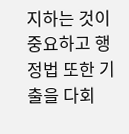지하는 것이 중요하고 행정법 또한 기출을 다회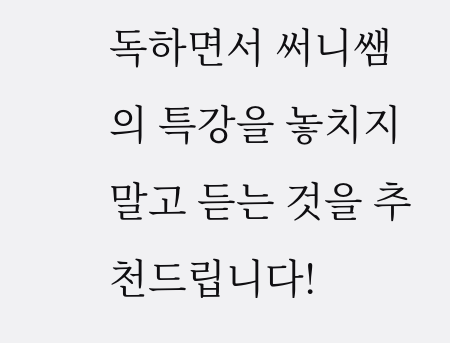독하면서 써니쌤의 특강을 놓치지 말고 듣는 것을 추천드립니다!